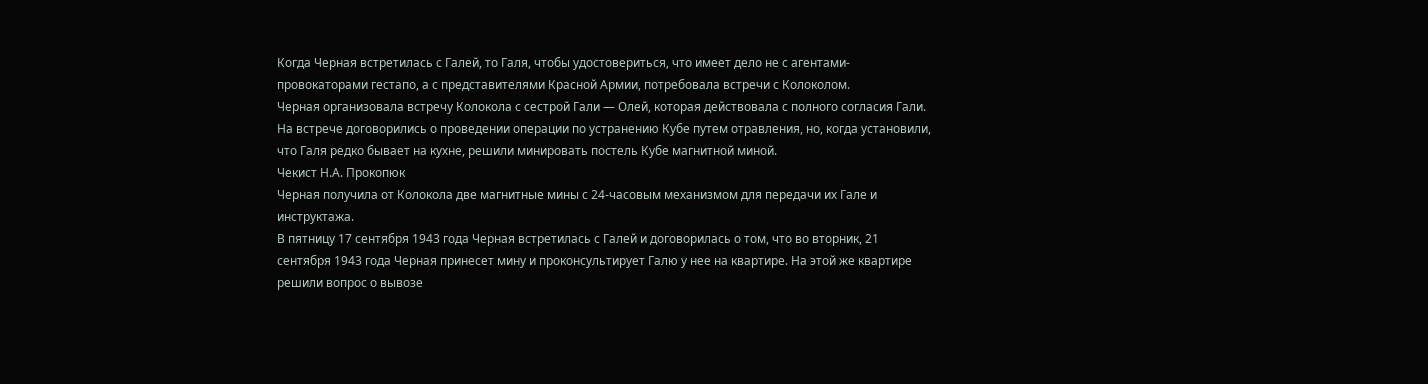Когда Черная встретилась с Галей, то Галя, чтобы удостовериться, что имеет дело не с агентами-провокаторами гестапо, а с представителями Красной Армии, потребовала встречи с Колоколом.
Черная организовала встречу Колокола с сестрой Гали — Олей, которая действовала с полного согласия Гали.
На встрече договорились о проведении операции по устранению Кубе путем отравления, но, когда установили, что Галя редко бывает на кухне, решили минировать постель Кубе магнитной миной.
Чекист Н.А. Прокопюк
Черная получила от Колокола две магнитные мины с 24-часовым механизмом для передачи их Гале и инструктажа.
В пятницу 17 сентября 1943 года Черная встретилась с Галей и договорилась о том, что во вторник, 21 сентября 1943 года Черная принесет мину и проконсультирует Галю у нее на квартире. На этой же квартире решили вопрос о вывозе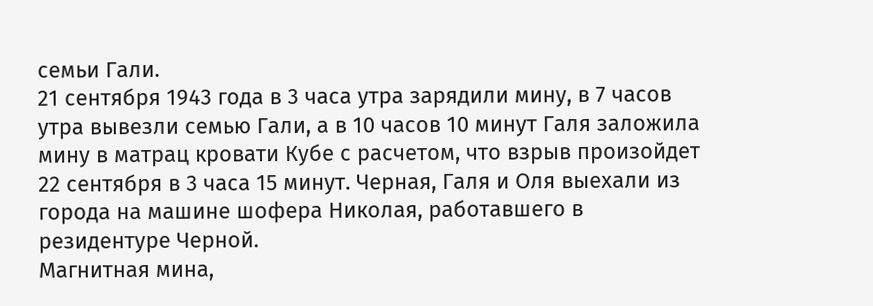семьи Гали.
21 сентября 1943 года в 3 часа утра зарядили мину, в 7 часов утра вывезли семью Гали, а в 10 часов 10 минут Галя заложила мину в матрац кровати Кубе с расчетом, что взрыв произойдет 22 сентября в 3 часа 15 минут. Черная, Галя и Оля выехали из города на машине шофера Николая, работавшего в резидентуре Черной.
Магнитная мина,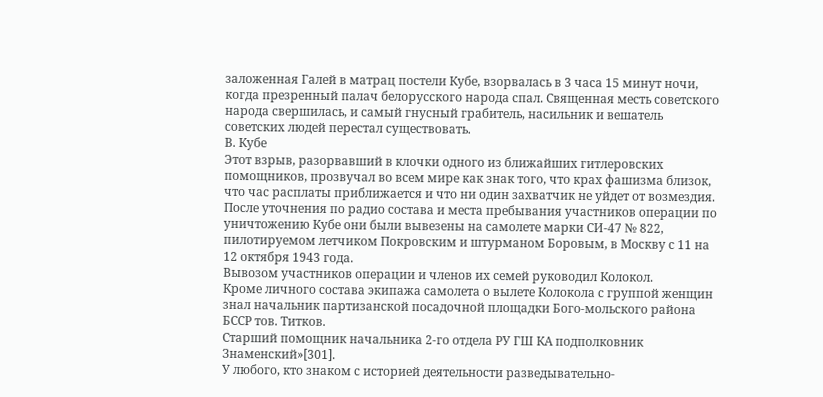заложенная Галей в матрац постели Кубе, взорвалась в 3 часа 15 минут ночи, когда презренный палач белорусского народа спал. Священная месть советского народа свершилась, и самый гнусный грабитель, насильник и вешатель советских людей перестал существовать.
В. Кубе
Этот взрыв, разорвавший в клочки одного из ближайших гитлеровских помощников, прозвучал во всем мире как знак того, что крах фашизма близок, что час расплаты приближается и что ни один захватчик не уйдет от возмездия.
После уточнения по радио состава и места пребывания участников операции по уничтожению Кубе они были вывезены на самолете марки СИ-47 № 822, пилотируемом летчиком Покровским и штурманом Боровым, в Москву с 11 на 12 октября 1943 года.
Вывозом участников операции и членов их семей руководил Колокол.
Кроме личного состава экипажа самолета о вылете Колокола с группой женщин знал начальник партизанской посадочной площадки Бого-мольского района БССР тов. Титков.
Старший помощник начальника 2-го отдела РУ ГШ КА подполковник Знаменский»[301].
У любого, кто знаком с историей деятельности разведывательно-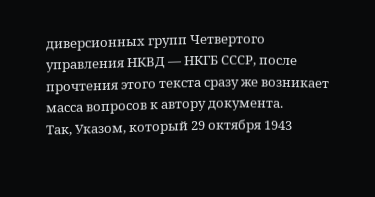диверсионных групп Четвертого управления НКВД — НКГБ СССР, после прочтения этого текста сразу же возникает масса вопросов к автору документа.
Так, Указом, который 29 октября 1943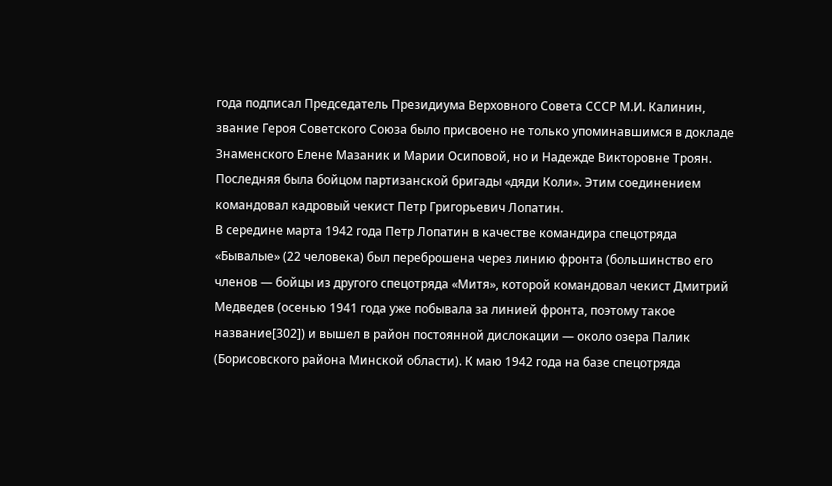года подписал Председатель Президиума Верховного Совета СССР М.И. Калинин, звание Героя Советского Союза было присвоено не только упоминавшимся в докладе Знаменского Елене Мазаник и Марии Осиповой, но и Надежде Викторовне Троян. Последняя была бойцом партизанской бригады «дяди Коли». Этим соединением командовал кадровый чекист Петр Григорьевич Лопатин.
В середине марта 1942 года Петр Лопатин в качестве командира спецотряда «Бывалые» (22 человека) был переброшена через линию фронта (большинство его членов — бойцы из другого спецотряда «Митя», которой командовал чекист Дмитрий Медведев (осенью 1941 года уже побывала за линией фронта, поэтому такое название[302]) и вышел в район постоянной дислокации — около озера Палик (Борисовского района Минской области). К маю 1942 года на базе спецотряда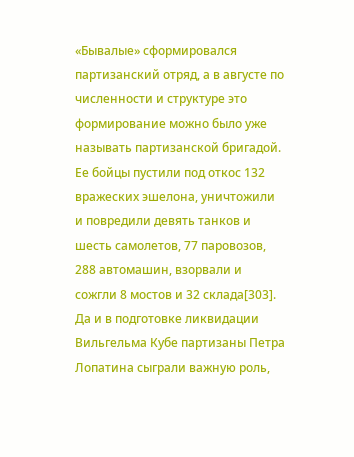«Бывалые» сформировался партизанский отряд, а в августе по численности и структуре это формирование можно было уже называть партизанской бригадой. Ее бойцы пустили под откос 132 вражеских эшелона, уничтожили и повредили девять танков и шесть самолетов, 77 паровозов, 288 автомашин, взорвали и сожгли 8 мостов и 32 склада[303]. Да и в подготовке ликвидации Вильгельма Кубе партизаны Петра Лопатина сыграли важную роль,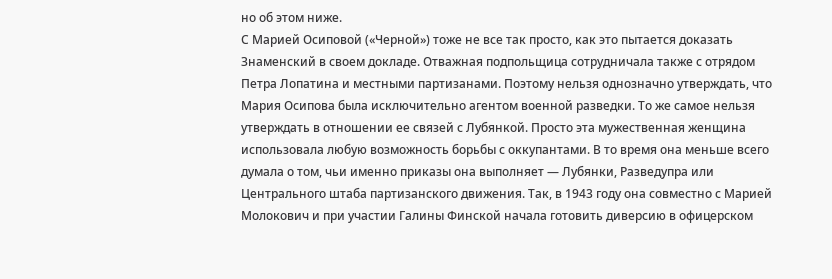но об этом ниже.
С Марией Осиповой («Черной») тоже не все так просто, как это пытается доказать Знаменский в своем докладе. Отважная подпольщица сотрудничала также с отрядом Петра Лопатина и местными партизанами. Поэтому нельзя однозначно утверждать, что Мария Осипова была исключительно агентом военной разведки. То же самое нельзя утверждать в отношении ее связей с Лубянкой. Просто эта мужественная женщина использовала любую возможность борьбы с оккупантами. В то время она меньше всего думала о том, чьи именно приказы она выполняет — Лубянки, Разведупра или Центрального штаба партизанского движения. Так, в 1943 году она совместно с Марией Молокович и при участии Галины Финской начала готовить диверсию в офицерском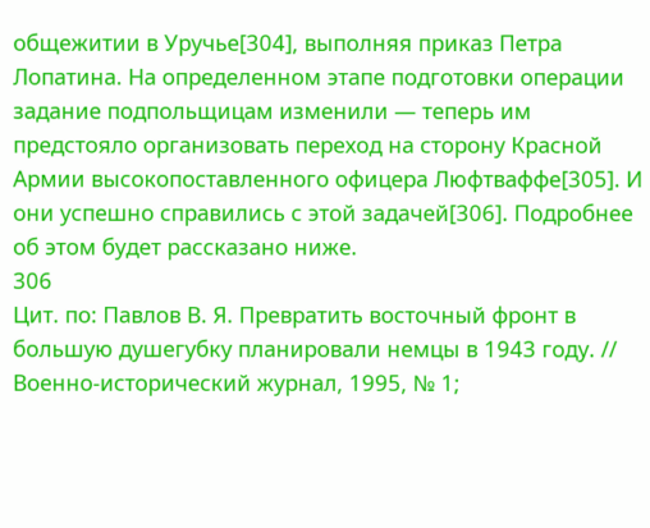общежитии в Уручье[304], выполняя приказ Петра Лопатина. На определенном этапе подготовки операции задание подпольщицам изменили — теперь им предстояло организовать переход на сторону Красной Армии высокопоставленного офицера Люфтваффе[305]. И они успешно справились с этой задачей[306]. Подробнее об этом будет рассказано ниже.
306
Цит. по: Павлов В. Я. Превратить восточный фронт в большую душегубку планировали немцы в 1943 году. // Военно-исторический журнал, 1995, № 1;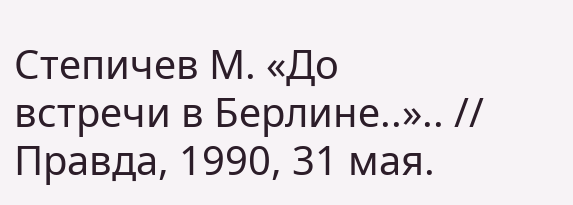Степичев М. «До встречи в Берлине..».. // Правда, 1990, 31 мая.